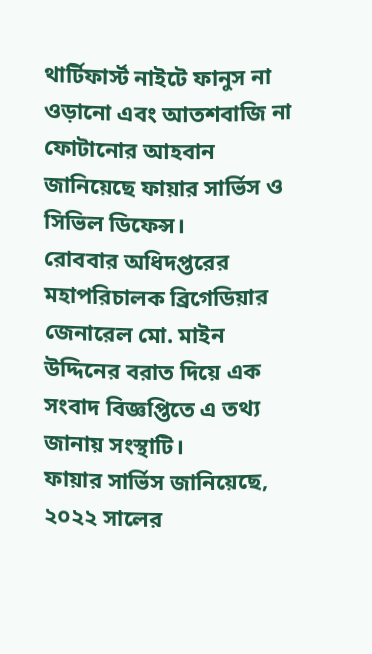থার্টিফার্স্ট নাইটে ফানুস না ওড়ানো এবং আতশবাজি না ফোটানোর আহবান জানিয়েছে ফায়ার সার্ভিস ও সিভিল ডিফেন্স।
রোববার অধিদপ্তরের মহাপরিচালক ব্রিগেডিয়ার জেনারেল মো. মাইন উদ্দিনের বরাত দিয়ে এক সংবাদ বিজ্ঞপ্তিতে এ তথ্য জানায় সংস্থাটি।
ফায়ার সার্ভিস জানিয়েছে, ২০২২ সালের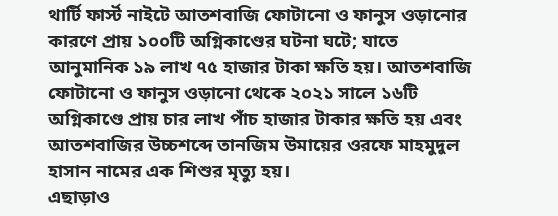থার্টি ফার্স্ট নাইটে আতশবাজি ফোটানো ও ফানুস ওড়ানোর কারণে প্রায় ১০০টি অগ্নিকাণ্ডের ঘটনা ঘটে; যাতে আনুমানিক ১৯ লাখ ৭৫ হাজার টাকা ক্ষতি হয়। আতশবাজি ফোটানো ও ফানুস ওড়ানো থেকে ২০২১ সালে ১৬টি অগ্নিকাণ্ডে প্রায় চার লাখ পাঁচ হাজার টাকার ক্ষতি হয় এবং আতশবাজির উচ্চশব্দে তানজিম উমায়ের ওরফে মাহমুদুল হাসান নামের এক শিশুর মৃত্যু হয়।
এছাড়াও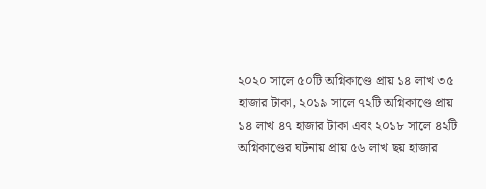২০২০ সালে ৫০টি অগ্নিকাণ্ডে প্রায় ১৪ লাখ ৩৫ হাজার টাকা, ২০১৯ সালে ৭২টি অগ্নিকাণ্ডে প্রায় ১৪ লাখ ৪৭ হাজার টাকা এবং ২০১৮ সালে ৪২টি অগ্নিকাণ্ডের ঘটনায় প্রায় ৫৬ লাখ ছয় হাজার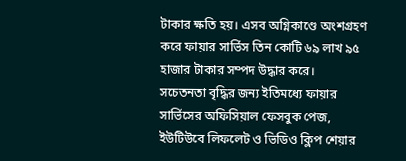টাকার ক্ষতি হয়। এসব অগ্নিকাণ্ডে অংশগ্রহণ করে ফায়ার সার্ভিস তিন কোটি ৬৯ লাখ ৯৫ হাজার টাকার সম্পদ উদ্ধার করে।
সচেতনতা বৃদ্ধির জন্য ইতিমধ্যে ফায়ার সার্ভিসের অফিসিয়াল ফেসবুক পেজ, ইউটিউবে লিফলেট ও ভিডিও ক্লিপ শেয়ার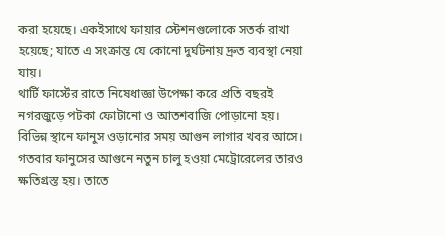করা হয়েছে। একইসাথে ফায়ার স্টেশনগুলোকে সতর্ক রাখা হয়েছে; যাতে এ সংক্রান্ত যে কোনো দুর্ঘটনায় দ্রুত ব্যবস্থা নেয়া যায়।
থার্টি ফার্স্টের রাতে নিষেধাজ্ঞা উপেক্ষা করে প্রতি বছরই নগরজুড়ে পটকা ফোটানো ও আতশবাজি পোড়ানো হয়। বিভিন্ন স্থানে ফানুস ওড়ানোর সময় আগুন লাগার খবর আসে।
গতবার ফানুসের আগুনে নতুন চালু হওয়া মেট্রোরেলের তারও ক্ষতিগ্রস্ত হয়। তাতে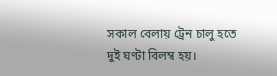সকাল বেলায় ট্রেন চালু হতে দুই ঘণ্টা বিলম্ব হয়।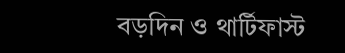বড়দিন ও থার্টিফাস্ট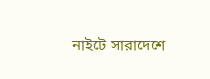নাইটে সারাদেশে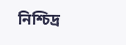নিশ্চিদ্র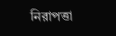নিরাপত্তা